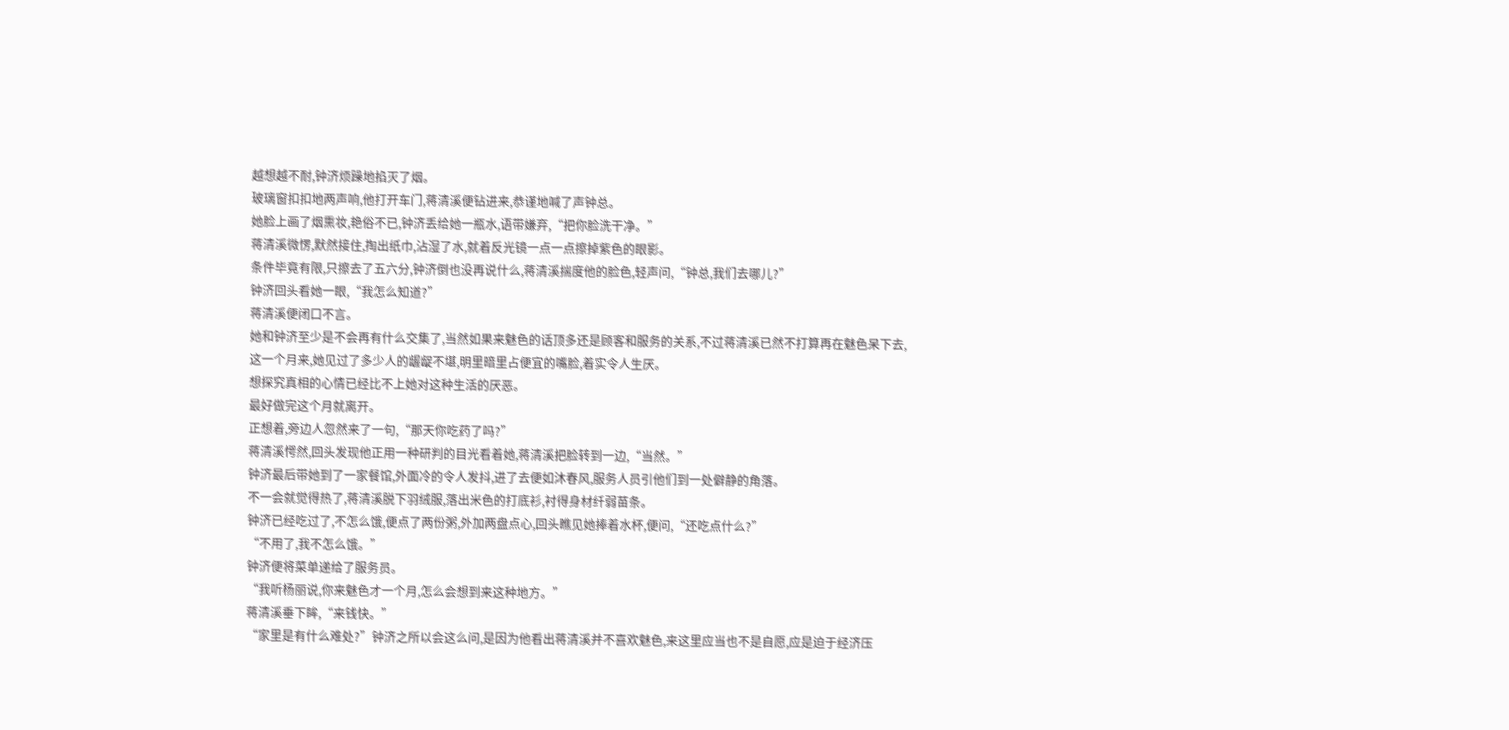越想越不耐,钟济烦躁地掐灭了烟。
玻璃窗扣扣地两声响,他打开车门,蒋清溪便钻进来,恭谨地喊了声钟总。
她脸上画了烟熏妆,艳俗不已,钟济丢给她一瓶水,语带嫌弃,“把你脸洗干净。”
蒋清溪微愣,默然接住,掏出纸巾,沾湿了水,就着反光镜一点一点擦掉紫色的眼影。
条件毕竟有限,只擦去了五六分,钟济倒也没再说什么,蒋清溪揣度他的脸色,轻声问,“钟总,我们去哪儿?”
钟济回头看她一眼,“我怎么知道?”
蒋清溪便闭口不言。
她和钟济至少是不会再有什么交集了,当然如果来魅色的话顶多还是顾客和服务的关系,不过蒋清溪已然不打算再在魅色呆下去,这一个月来,她见过了多少人的龌龊不堪,明里暗里占便宜的嘴脸,着实令人生厌。
想探究真相的心情已经比不上她对这种生活的厌恶。
最好做完这个月就离开。
正想着,旁边人忽然来了一句,“那天你吃药了吗?”
蒋清溪愕然,回头发现他正用一种研判的目光看着她,蒋清溪把脸转到一边,“当然。”
钟济最后带她到了一家餐馆,外面冷的令人发抖,进了去便如沐春风,服务人员引他们到一处僻静的角落。
不一会就觉得热了,蒋清溪脱下羽绒服,落出米色的打底衫,衬得身材纤弱苗条。
钟济已经吃过了,不怎么饿,便点了两份粥,外加两盘点心,回头瞧见她捧着水杯,便问,“还吃点什么?”
“不用了,我不怎么饿。”
钟济便将菜单递给了服务员。
“我听杨丽说,你来魅色才一个月,怎么会想到来这种地方。”
蒋清溪垂下眸,“来钱快。”
“家里是有什么难处?”钟济之所以会这么问,是因为他看出蒋清溪并不喜欢魅色,来这里应当也不是自愿,应是迫于经济压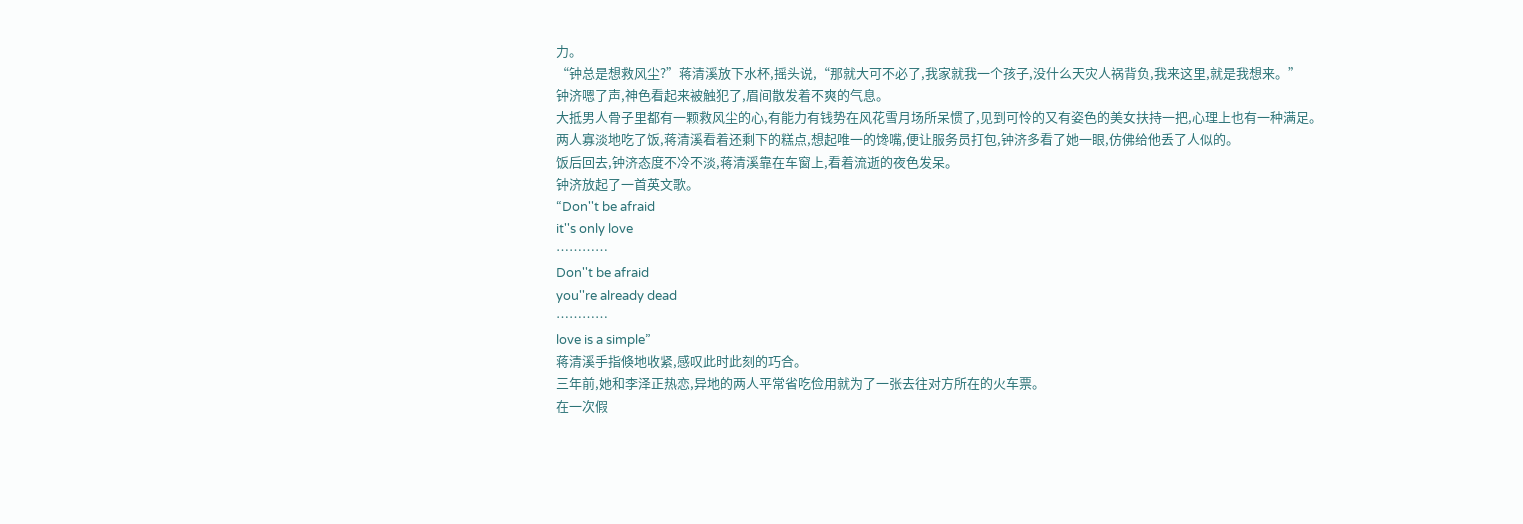力。
“钟总是想救风尘?”蒋清溪放下水杯,摇头说,“那就大可不必了,我家就我一个孩子,没什么天灾人祸背负,我来这里,就是我想来。”
钟济嗯了声,神色看起来被触犯了,眉间散发着不爽的气息。
大抵男人骨子里都有一颗救风尘的心,有能力有钱势在风花雪月场所呆惯了,见到可怜的又有姿色的美女扶持一把,心理上也有一种满足。
两人寡淡地吃了饭,蒋清溪看着还剩下的糕点,想起唯一的馋嘴,便让服务员打包,钟济多看了她一眼,仿佛给他丢了人似的。
饭后回去,钟济态度不冷不淡,蒋清溪靠在车窗上,看着流逝的夜色发呆。
钟济放起了一首英文歌。
“Don''t be afraid
it''s only love
…………
Don''t be afraid
you''re already dead
…………
love is a simple”
蒋清溪手指倏地收紧,感叹此时此刻的巧合。
三年前,她和李泽正热恋,异地的两人平常省吃俭用就为了一张去往对方所在的火车票。
在一次假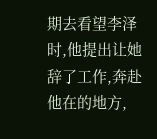期去看望李泽时,他提出让她辞了工作,奔赴他在的地方,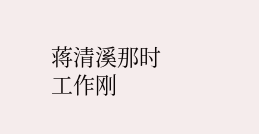蒋清溪那时工作刚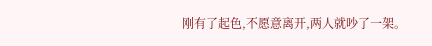刚有了起色,不愿意离开,两人就吵了一架。